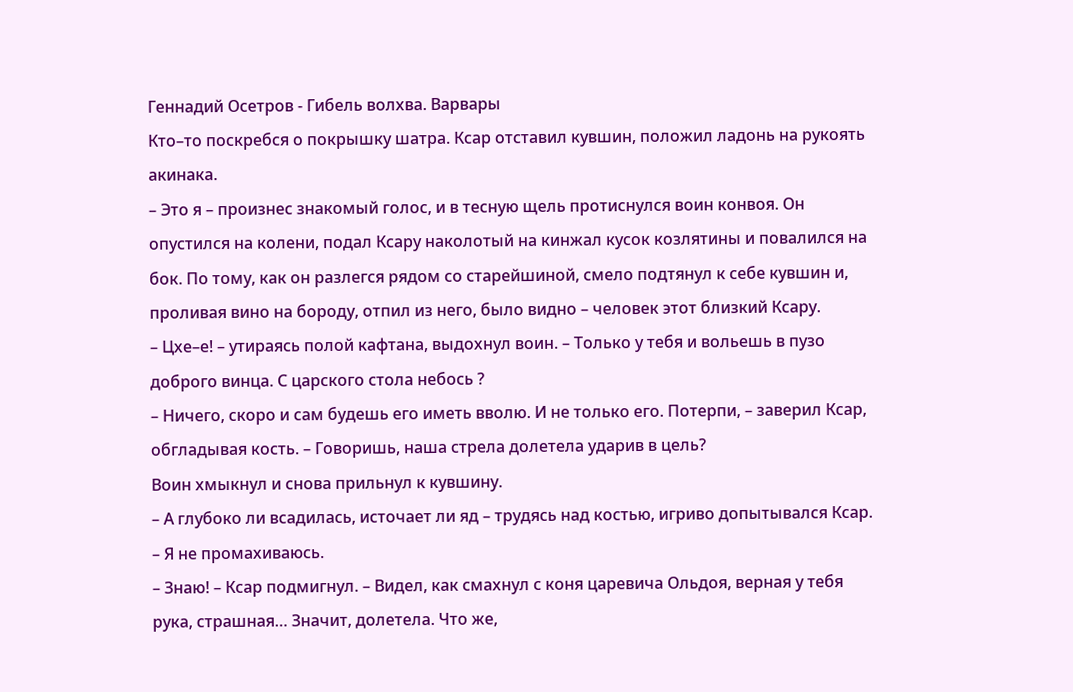Геннадий Осетров - Гибель волхва. Варвары
Кто–то поскребся о покрышку шатра. Ксар отставил кувшин, положил ладонь на рукоять акинака.
– Это я – произнес знакомый голос, и в тесную щель протиснулся воин конвоя. Он опустился на колени, подал Ксару наколотый на кинжал кусок козлятины и повалился на бок. По тому, как он разлегся рядом со старейшиной, смело подтянул к себе кувшин и, проливая вино на бороду, отпил из него, было видно – человек этот близкий Ксару.
– Цхе–е! – утираясь полой кафтана, выдохнул воин. – Только у тебя и вольешь в пузо доброго винца. С царского стола небось ?
– Ничего, скоро и сам будешь его иметь вволю. И не только его. Потерпи, – заверил Ксар, обгладывая кость. – Говоришь, наша стрела долетела ударив в цель?
Воин хмыкнул и снова прильнул к кувшину.
– А глубоко ли всадилась, источает ли яд – трудясь над костью, игриво допытывался Ксар.
– Я не промахиваюсь.
– Знаю! – Ксар подмигнул. – Видел, как смахнул с коня царевича Ольдоя, верная у тебя рука, страшная… Значит, долетела. Что же,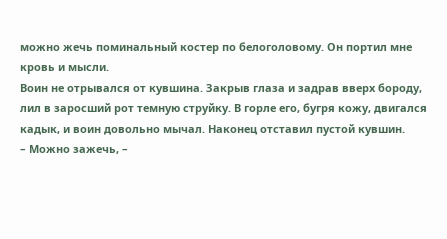можно жечь поминальный костер по белоголовому. Он портил мне кровь и мысли.
Воин не отрывался от кувшина. Закрыв глаза и задрав вверх бороду, лил в заросший рот темную струйку. В горле его, бугря кожу, двигался кадык, и воин довольно мычал. Наконец отставил пустой кувшин.
– Можно зажечь, –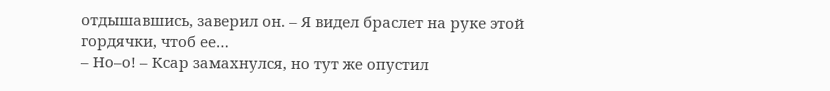отдышавшись, заверил он. – Я видел браслет на руке этой гордячки, чтоб ее…
– Но–о! – Ксар замахнулся, но тут же опустил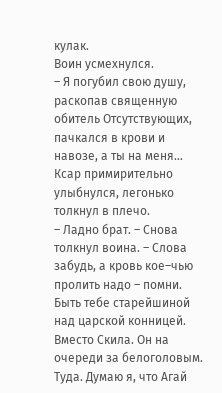кулак.
Воин усмехнулся.
– Я погубил свою душу, раскопав священную обитель Отсутствующих, пачкался в крови и навозе, а ты на меня…
Ксар примирительно улыбнулся, легонько толкнул в плечо.
– Ладно брат. – Снова толкнул воина. – Слова забудь, а кровь кое–чью пролить надо – помни. Быть тебе старейшиной над царской конницей. Вместо Скила. Он на очереди за белоголовым. Туда. Думаю я, что Агай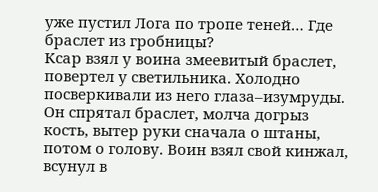уже пустил Лога по тропе теней… Где браслет из гробницы?
Ксар взял у воина змеевитый браслет, повертел у светильника. Холодно посверкивали из него глаза–изумруды. Он спрятал браслет, молча догрыз кость, вытер руки сначала о штаны, потом о голову. Воин взял свой кинжал, всунул в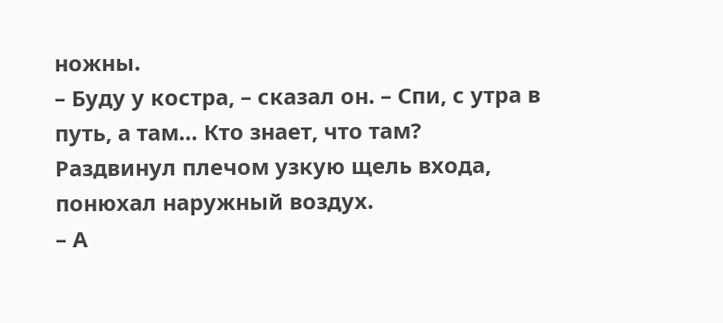ножны.
– Буду у костра, – сказал он. – Спи, с утра в путь, а там… Кто знает, что там?
Раздвинул плечом узкую щель входа, понюхал наружный воздух.
– А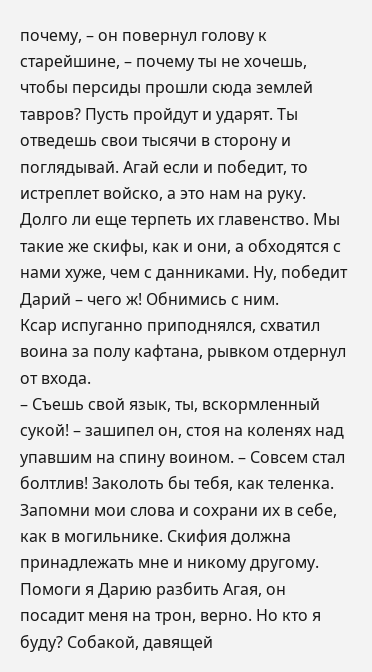почему, – он повернул голову к старейшине, – почему ты не хочешь, чтобы персиды прошли сюда землей тавров? Пусть пройдут и ударят. Ты отведешь свои тысячи в сторону и поглядывай. Агай если и победит, то истреплет войско, а это нам на руку. Долго ли еще терпеть их главенство. Мы такие же скифы, как и они, а обходятся с нами хуже, чем с данниками. Ну, победит Дарий – чего ж! Обнимись с ним.
Ксар испуганно приподнялся, схватил воина за полу кафтана, рывком отдернул от входа.
– Съешь свой язык, ты, вскормленный сукой! – зашипел он, стоя на коленях над упавшим на спину воином. – Совсем стал болтлив! Заколоть бы тебя, как теленка. Запомни мои слова и сохрани их в себе, как в могильнике. Скифия должна принадлежать мне и никому другому. Помоги я Дарию разбить Агая, он посадит меня на трон, верно. Но кто я буду? Собакой, давящей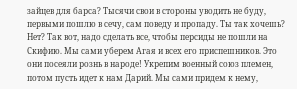зайцев для барса? Тысячи свои в стороны уводить не буду, первыми пошлю в сечу, сам поведу и пропаду. Ты так хочешь? Нет? Так вот, надо сделать все, чтобы персиды не пошли на Скифию. Мы сами уберем Агая и всех его приспешников. Это они посеяли рознь в народе! Укрепим военный союз племен, потом пусть идет к нам Дарий. Мы сами придем к нему,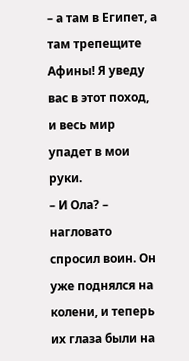– а там в Египет, а там трепещите Афины! Я уведу вас в этот поход, и весь мир упадет в мои руки.
– И Ола? – нагловато спросил воин. Он уже поднялся на колени, и теперь их глаза были на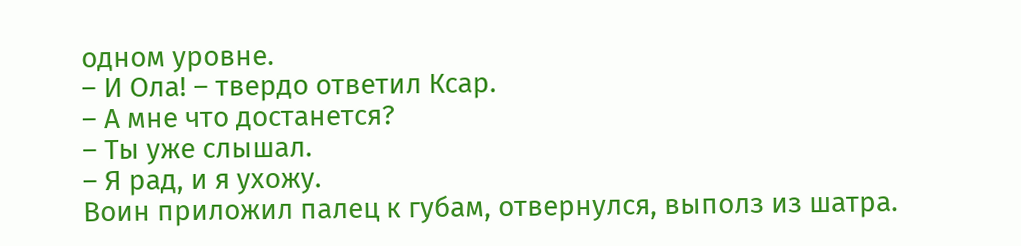одном уровне.
– И Ола! – твердо ответил Ксар.
– А мне что достанется?
– Ты уже слышал.
– Я рад, и я ухожу.
Воин приложил палец к губам, отвернулся, выполз из шатра.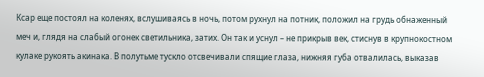Ксар еще постоял на коленях, вслушиваясь в ночь, потом рухнул на потник, положил на грудь обнаженный меч и, глядя на слабый огонек светильника, затих. Он так и уснул – не прикрыв век, стиснув в крупнокостном кулаке рукоять акинака. В полутьме тускло отсвечивали спящие глаза, нижняя губа отвалилась, выказав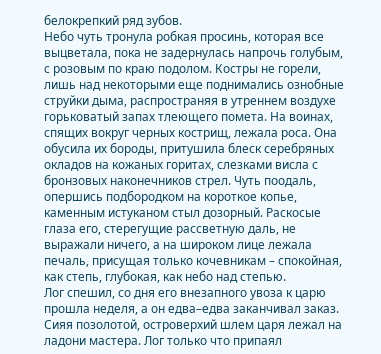белокрепкий ряд зубов.
Небо чуть тронула робкая просинь, которая все выцветала, пока не задернулась напрочь голубым, с розовым по краю подолом. Костры не горели, лишь над некоторыми еще поднимались ознобные струйки дыма, распространяя в утреннем воздухе горьковатый запах тлеющего помета. На воинах, спящих вокруг черных кострищ, лежала роса. Она обусила их бороды, притушила блеск серебряных окладов на кожаных горитах, слезками висла с бронзовых наконечников стрел. Чуть поодаль, опершись подбородком на короткое копье, каменным истуканом стыл дозорный. Раскосые глаза его, стерегущие рассветную даль, не выражали ничего, а на широком лице лежала печаль, присущая только кочевникам – спокойная, как степь, глубокая, как небо над степью.
Лог спешил, со дня его внезапного увоза к царю прошла неделя, а он едва–едва заканчивал заказ. Сияя позолотой, островерхий шлем царя лежал на ладони мастера. Лог только что припаял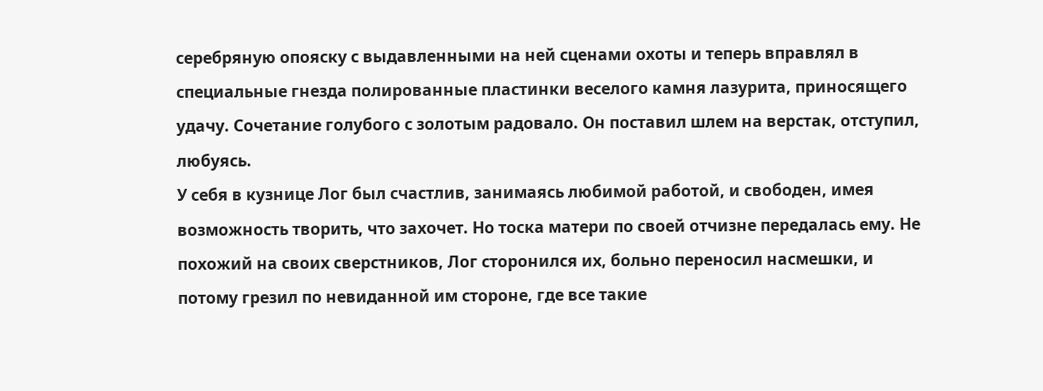серебряную опояску с выдавленными на ней сценами охоты и теперь вправлял в специальные гнезда полированные пластинки веселого камня лазурита, приносящего удачу. Сочетание голубого с золотым радовало. Он поставил шлем на верстак, отступил, любуясь.
У себя в кузнице Лог был счастлив, занимаясь любимой работой, и свободен, имея возможность творить, что захочет. Но тоска матери по своей отчизне передалась ему. Не похожий на своих сверстников, Лог сторонился их, больно переносил насмешки, и потому грезил по невиданной им стороне, где все такие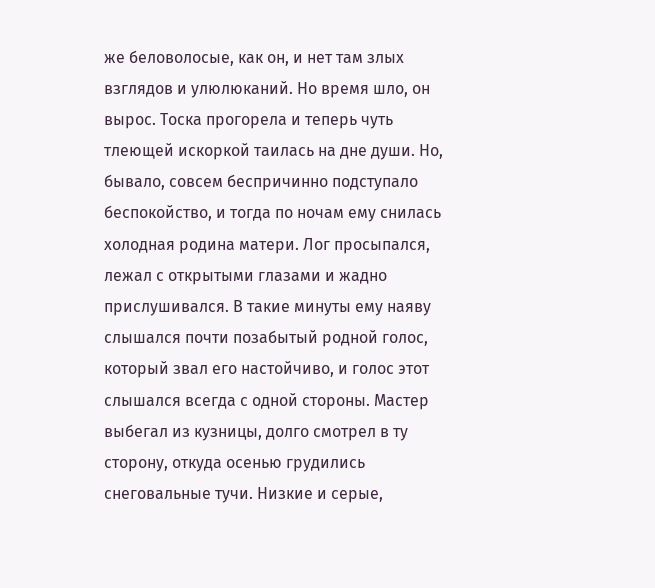же беловолосые, как он, и нет там злых взглядов и улюлюканий. Но время шло, он вырос. Тоска прогорела и теперь чуть тлеющей искоркой таилась на дне души. Но, бывало, совсем беспричинно подступало беспокойство, и тогда по ночам ему снилась холодная родина матери. Лог просыпался, лежал с открытыми глазами и жадно прислушивался. В такие минуты ему наяву слышался почти позабытый родной голос, который звал его настойчиво, и голос этот слышался всегда с одной стороны. Мастер выбегал из кузницы, долго смотрел в ту сторону, откуда осенью грудились снеговальные тучи. Низкие и серые,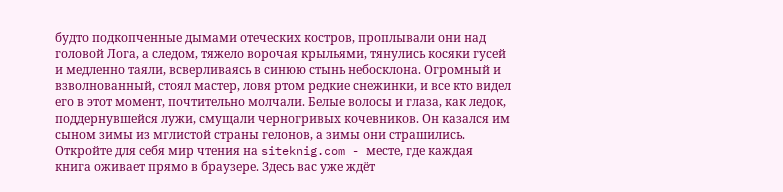будто подкопченные дымами отеческих костров, проплывали они над головой Лога, а следом, тяжело ворочая крыльями, тянулись косяки гусей и медленно таяли, всверливаясь в синюю стынь небосклона. Огромный и взволнованный, стоял мастер, ловя ртом редкие снежинки, и все кто видел его в этот момент, почтительно молчали. Белые волосы и глаза, как ледок, поддернувшейся лужи, смущали черногривых кочевников. Он казался им сыном зимы из мглистой страны гелонов, а зимы они страшились.
Откройте для себя мир чтения на siteknig.com - месте, где каждая книга оживает прямо в браузере. Здесь вас уже ждёт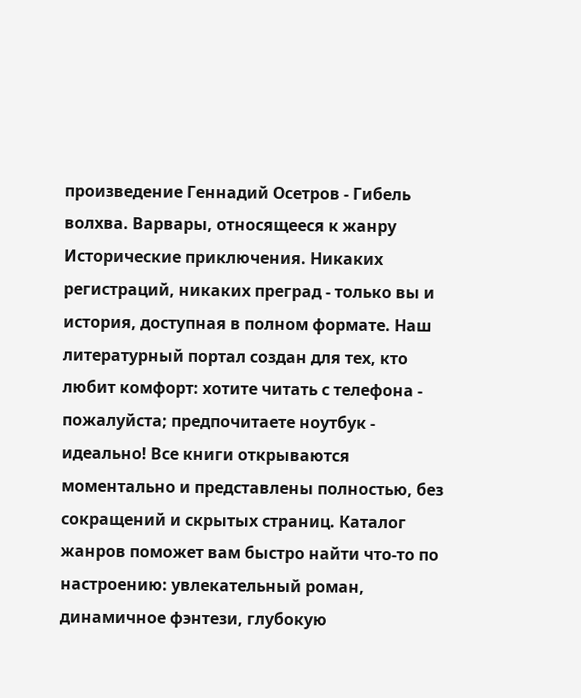произведение Геннадий Осетров - Гибель волхва. Варвары, относящееся к жанру Исторические приключения. Никаких регистраций, никаких преград - только вы и история, доступная в полном формате. Наш литературный портал создан для тех, кто любит комфорт: хотите читать с телефона - пожалуйста; предпочитаете ноутбук - идеально! Все книги открываются моментально и представлены полностью, без сокращений и скрытых страниц. Каталог жанров поможет вам быстро найти что-то по настроению: увлекательный роман, динамичное фэнтези, глубокую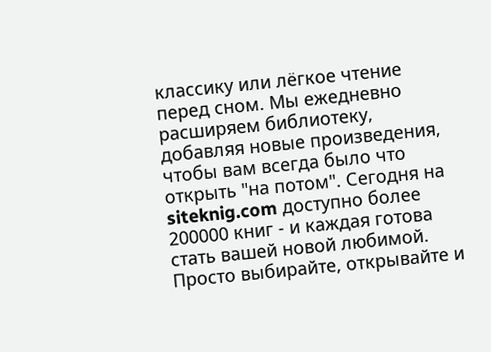классику или лёгкое чтение перед сном. Мы ежедневно расширяем библиотеку, добавляя новые произведения, чтобы вам всегда было что открыть "на потом". Сегодня на siteknig.com доступно более 200000 книг - и каждая готова стать вашей новой любимой. Просто выбирайте, открывайте и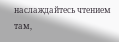наслаждайтесь чтением там,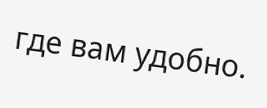где вам удобно.